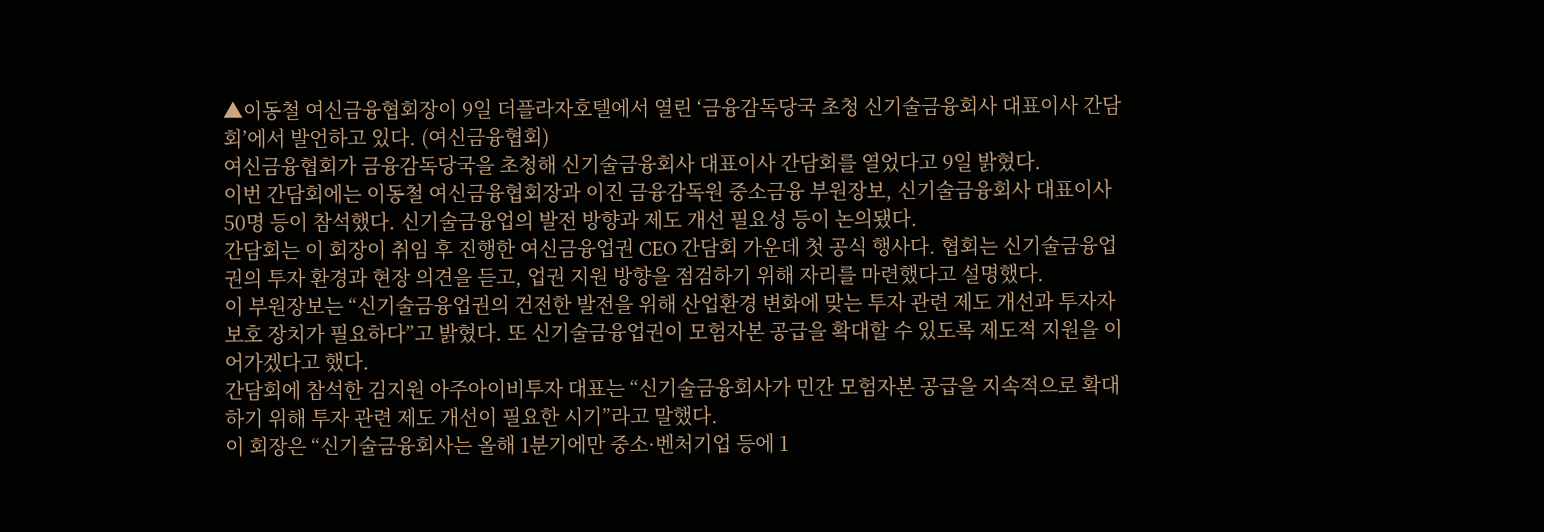▲이동철 여신금융협회장이 9일 더플라자호텔에서 열린 ‘금융감독당국 초청 신기술금융회사 대표이사 간담회’에서 발언하고 있다. (여신금융협회)
여신금융협회가 금융감독당국을 초청해 신기술금융회사 대표이사 간담회를 열었다고 9일 밝혔다.
이번 간담회에는 이동철 여신금융협회장과 이진 금융감독원 중소금융 부원장보, 신기술금융회사 대표이사 50명 등이 참석했다. 신기술금융업의 발전 방향과 제도 개선 필요성 등이 논의됐다.
간담회는 이 회장이 취임 후 진행한 여신금융업권 CEO 간담회 가운데 첫 공식 행사다. 협회는 신기술금융업권의 투자 환경과 현장 의견을 듣고, 업권 지원 방향을 점검하기 위해 자리를 마련했다고 설명했다.
이 부원장보는 “신기술금융업권의 건전한 발전을 위해 산업환경 변화에 맞는 투자 관련 제도 개선과 투자자 보호 장치가 필요하다”고 밝혔다. 또 신기술금융업권이 모험자본 공급을 확대할 수 있도록 제도적 지원을 이어가겠다고 했다.
간담회에 참석한 김지원 아주아이비투자 대표는 “신기술금융회사가 민간 모험자본 공급을 지속적으로 확대하기 위해 투자 관련 제도 개선이 필요한 시기”라고 말했다.
이 회장은 “신기술금융회사는 올해 1분기에만 중소·벤처기업 등에 1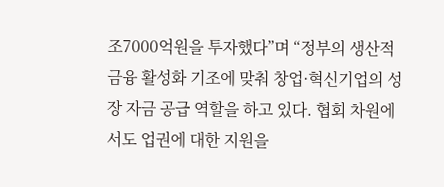조7000억원을 투자했다”며 “정부의 생산적 금융 활성화 기조에 맞춰 창업·혁신기업의 성장 자금 공급 역할을 하고 있다. 협회 차원에서도 업권에 대한 지원을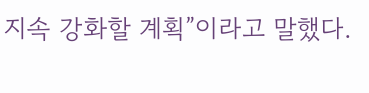지속 강화할 계획”이라고 말했다.